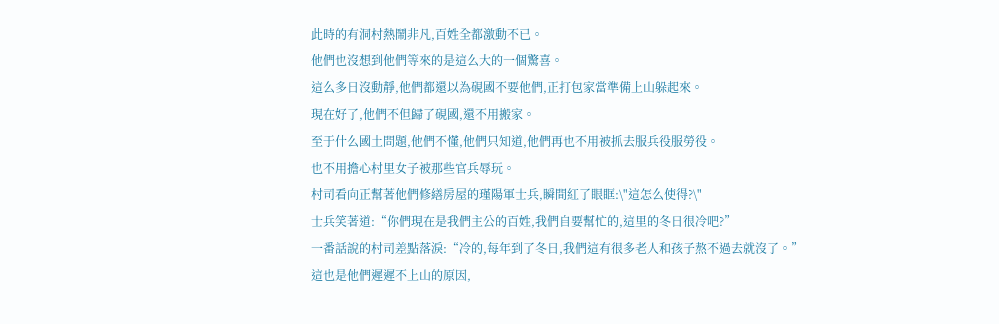此時的有洞村熱鬧非凡,百姓全都激動不已。
他們也沒想到他們等來的是這么大的一個驚喜。
這么多日沒動靜,他們都還以為硯國不要他們,正打包家當準備上山躲起來。
現在好了,他們不但歸了硯國,還不用搬家。
至于什么國土問題,他們不懂,他們只知道,他們再也不用被抓去服兵役服勞役。
也不用擔心村里女子被那些官兵辱玩。
村司看向正幫著他們修繕房屋的瑾陽軍士兵,瞬間紅了眼眶:\"這怎么使得?\"
士兵笑著道:“你們現在是我們主公的百姓,我們自要幫忙的,這里的冬日很冷吧?”
一番話說的村司差點落淚:“冷的,每年到了冬日,我們這有很多老人和孩子熬不過去就沒了。”
這也是他們遲遲不上山的原因,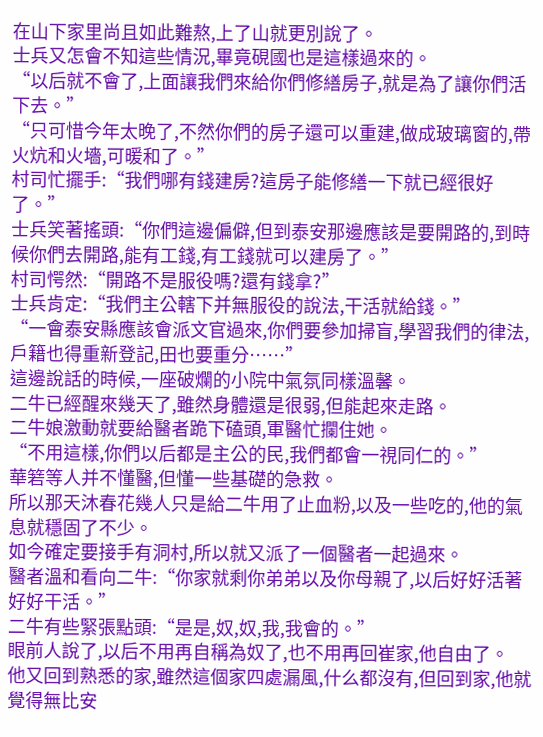在山下家里尚且如此難熬,上了山就更別說了。
士兵又怎會不知這些情況,畢竟硯國也是這樣過來的。
“以后就不會了,上面讓我們來給你們修繕房子,就是為了讓你們活下去。”
“只可惜今年太晚了,不然你們的房子還可以重建,做成玻璃窗的,帶火炕和火墻,可暖和了。”
村司忙擺手:“我們哪有錢建房?這房子能修繕一下就已經很好了。”
士兵笑著搖頭:“你們這邊偏僻,但到泰安那邊應該是要開路的,到時候你們去開路,能有工錢,有工錢就可以建房了。”
村司愕然:“開路不是服役嗎?還有錢拿?”
士兵肯定:“我們主公轄下并無服役的說法,干活就給錢。”
“一會泰安縣應該會派文官過來,你們要參加掃盲,學習我們的律法,戶籍也得重新登記,田也要重分……”
這邊說話的時候,一座破爛的小院中氣氛同樣溫馨。
二牛已經醒來幾天了,雖然身體還是很弱,但能起來走路。
二牛娘激動就要給醫者跪下磕頭,軍醫忙攔住她。
“不用這樣,你們以后都是主公的民,我們都會一視同仁的。”
華箬等人并不懂醫,但懂一些基礎的急救。
所以那天沐春花幾人只是給二牛用了止血粉,以及一些吃的,他的氣息就穩固了不少。
如今確定要接手有洞村,所以就又派了一個醫者一起過來。
醫者溫和看向二牛:“你家就剩你弟弟以及你母親了,以后好好活著好好干活。”
二牛有些緊張點頭:“是是,奴,奴,我,我會的。”
眼前人說了,以后不用再自稱為奴了,也不用再回崔家,他自由了。
他又回到熟悉的家,雖然這個家四處漏風,什么都沒有,但回到家,他就覺得無比安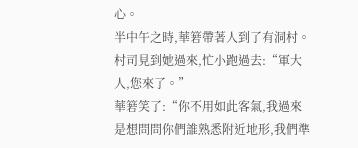心。
半中午之時,華箬帶著人到了有洞村。
村司見到她過來,忙小跑過去:“軍大人,您來了。”
華箬笑了:“你不用如此客氣,我過來是想問問你們誰熟悉附近地形,我們準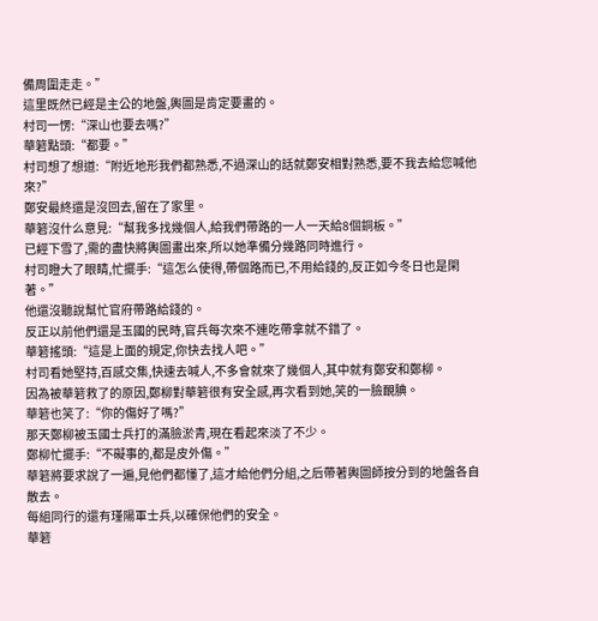備周圍走走。”
這里既然已經是主公的地盤,輿圖是肯定要畫的。
村司一愣:“深山也要去嗎?”
華箬點頭:“都要。”
村司想了想道:“附近地形我們都熟悉,不過深山的話就鄭安相對熟悉,要不我去給您喊他來?”
鄭安最終還是沒回去,留在了家里。
華箬沒什么意見:“幫我多找幾個人,給我們帶路的一人一天給8個銅板。”
已經下雪了,需的盡快將輿圖畫出來,所以她準備分幾路同時進行。
村司瞪大了眼睛,忙擺手:“這怎么使得,帶個路而已,不用給錢的,反正如今冬日也是閑著。”
他還沒聽說幫忙官府帶路給錢的。
反正以前他們還是玉國的民時,官兵每次來不連吃帶拿就不錯了。
華箬搖頭:“這是上面的規定,你快去找人吧。”
村司看她堅持,百感交集,快速去喊人,不多會就來了幾個人,其中就有鄭安和鄭柳。
因為被華箬救了的原因,鄭柳對華箬很有安全感,再次看到她,笑的一臉靦腆。
華箬也笑了:“你的傷好了嗎?”
那天鄭柳被玉國士兵打的滿臉淤青,現在看起來淡了不少。
鄭柳忙擺手:“不礙事的,都是皮外傷。”
華箬將要求說了一遍,見他們都懂了,這才給他們分組,之后帶著輿圖師按分到的地盤各自散去。
每組同行的還有瑾陽軍士兵,以確保他們的安全。
華箬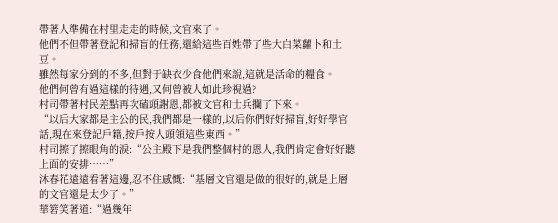帶著人準備在村里走走的時候,文官來了。
他們不但帶著登記和掃盲的任務,還給這些百姓帶了些大白菜蘿卜和土豆。
雖然每家分到的不多,但對于缺衣少食他們來說,這就是活命的糧食。
他們何曾有過這樣的待遇,又何曾被人如此珍視過?
村司帶著村民差點再次磕頭謝恩,都被文官和士兵攔了下來。
“以后大家都是主公的民,我們都是一樣的,以后你們好好掃盲,好好學官話,現在來登記戶籍,按戶按人頭領這些東西。”
村司擦了擦眼角的淚:“公主殿下是我們整個村的恩人,我們肯定會好好聽上面的安排……”
沐春花遠遠看著這邊,忍不住感慨:“基層文官還是做的很好的,就是上層的文官還是太少了。”
華箬笑著道:“過幾年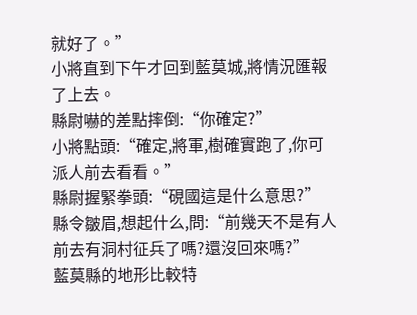就好了。”
小將直到下午才回到藍莫城,將情況匯報了上去。
縣尉嚇的差點摔倒:“你確定?”
小將點頭:“確定,將軍,樹確實跑了,你可派人前去看看。”
縣尉握緊拳頭:“硯國這是什么意思?”
縣令皺眉,想起什么,問:“前幾天不是有人前去有洞村征兵了嗎?還沒回來嗎?”
藍莫縣的地形比較特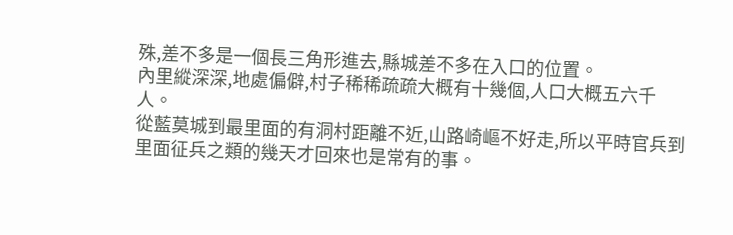殊,差不多是一個長三角形進去,縣城差不多在入口的位置。
內里縱深深,地處偏僻,村子稀稀疏疏大概有十幾個,人口大概五六千人。
從藍莫城到最里面的有洞村距離不近,山路崎嶇不好走,所以平時官兵到里面征兵之類的幾天才回來也是常有的事。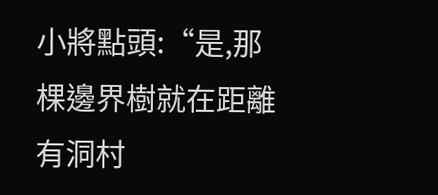小將點頭:“是,那棵邊界樹就在距離有洞村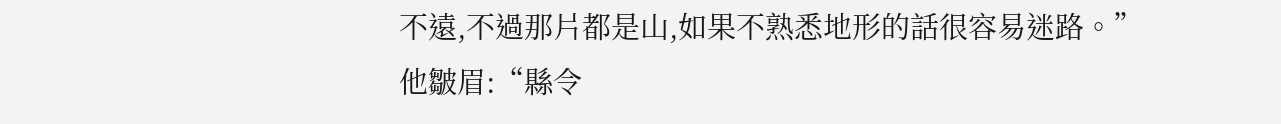不遠,不過那片都是山,如果不熟悉地形的話很容易迷路。”
他皺眉:“縣令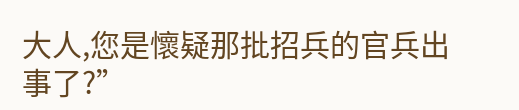大人,您是懷疑那批招兵的官兵出事了?”